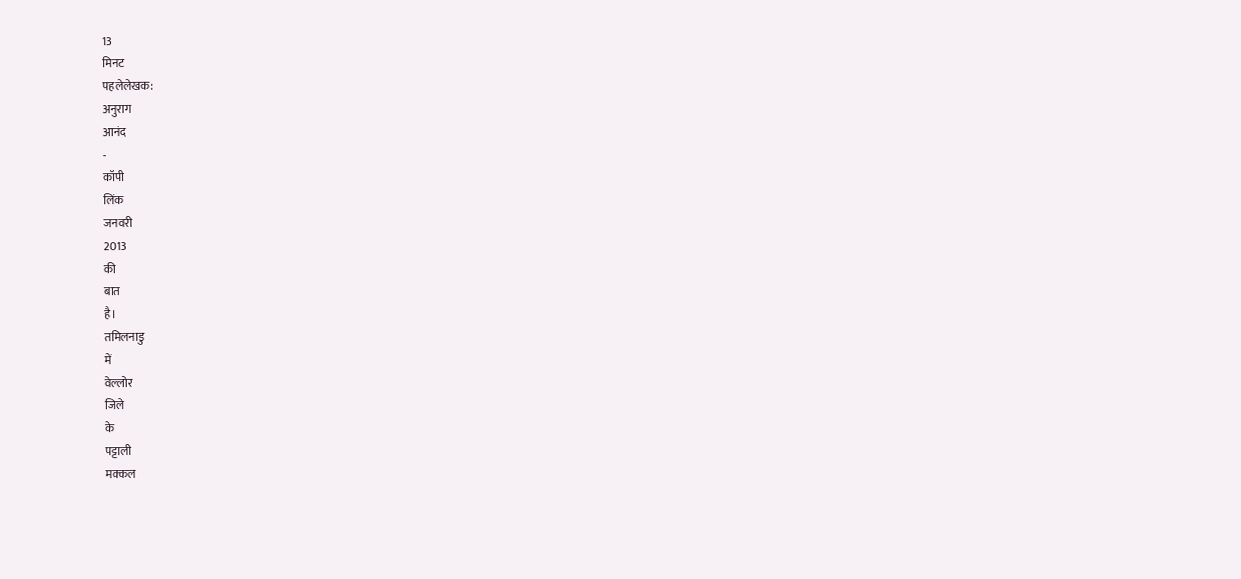13
मिनट
पहलेलेखक:
अनुराग
आनंद
-
कॉपी
लिंक
जनवरी
2013
की
बात
है।
तमिलनाडु
में
वेल्लोर
जिले
के
पट्टाली
मक्कल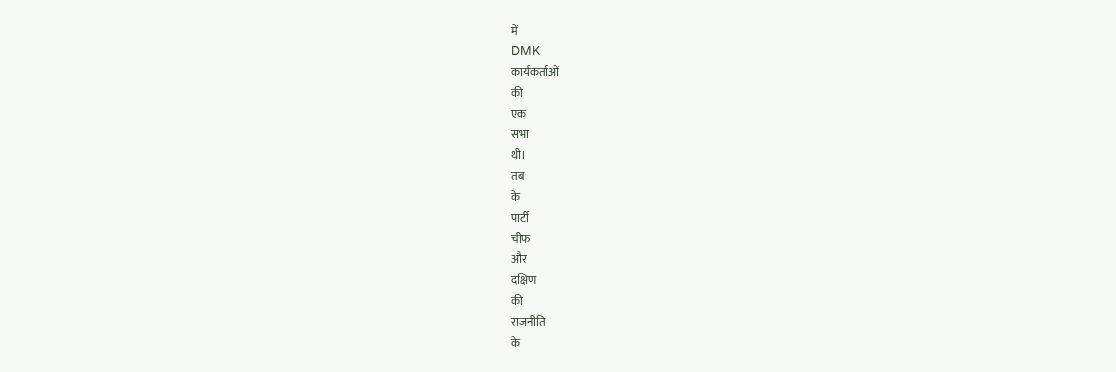में
DMK
कार्यकर्ताओं
की
एक
सभा
थी।
तब
के
पार्टी
चीफ
और
दक्षिण
की
राजनीति
के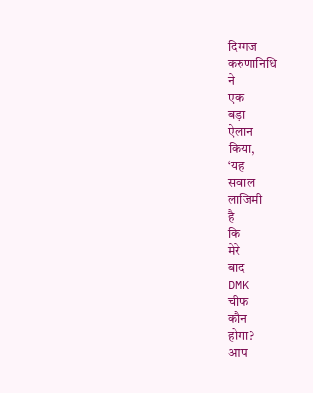दिग्गज
करुणानिधि
ने
एक
बड़ा
ऐलान
किया,
‘यह
सवाल
लाजिमी
है
कि
मेरे
बाद
DMK
चीफ
कौन
होगा?
आप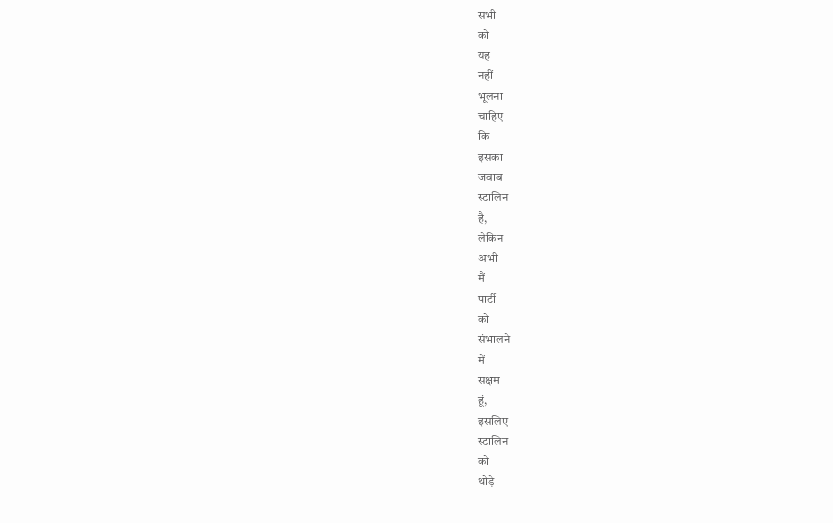सभी
को
यह
नहीं
भूलना
चाहिए
कि
इसका
जवाब
स्टालिन
है,
लेकिन
अभी
मैं
पार्टी
को
संभालने
में
सक्षम
हूं,
इसलिए
स्टालिन
को
थोड़े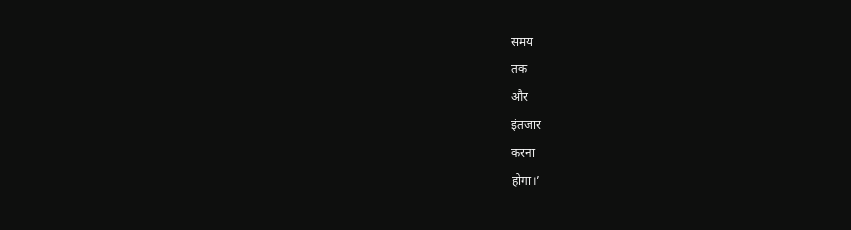समय
तक
और
इंतजार
करना
होगा।’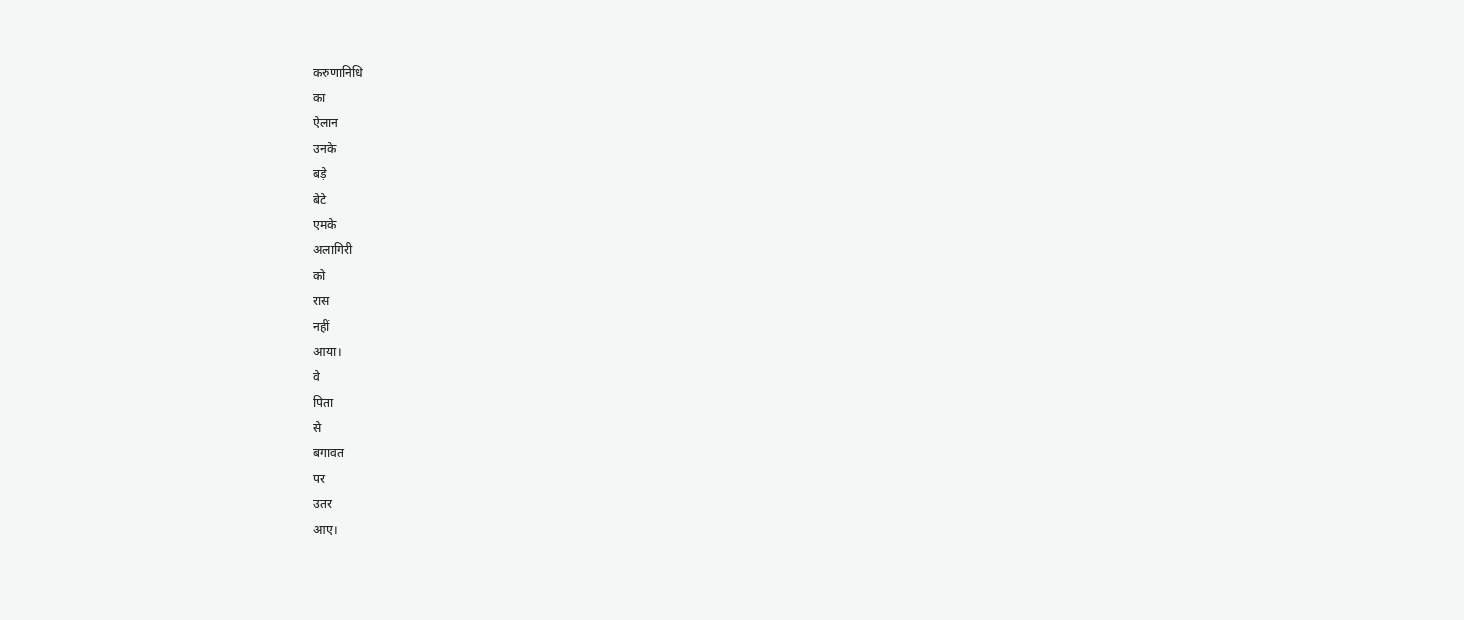करुणानिधि
का
ऐलान
उनके
बड़े
बेटे
एमके
अलागिरी
को
रास
नहीं
आया।
वे
पिता
से
बगावत
पर
उतर
आए।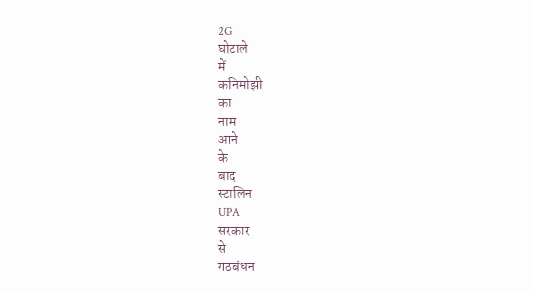2G
घोटाले
में
कनिमोझी
का
नाम
आने
के
बाद
स्टालिन
UPA
सरकार
से
गठबंधन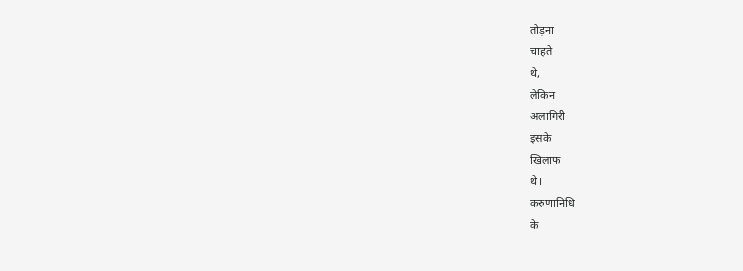तोड़ना
चाहते
थे,
लेकिन
अलागिरी
इसके
खिलाफ
थे।
करुणानिधि
के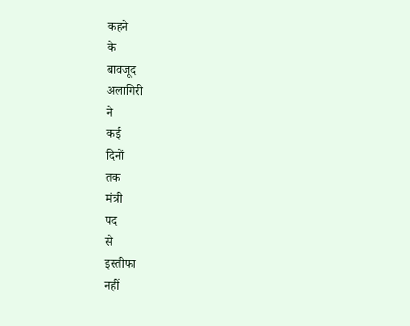कहने
के
बावजूद
अलागिरी
ने
कई
दिनों
तक
मंत्री
पद
से
इस्तीफा
नहीं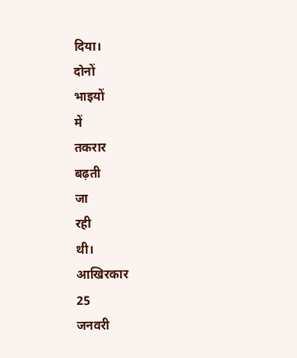दिया।
दोनों
भाइयों
में
तकरार
बढ़ती
जा
रही
थी।
आखिरकार
25
जनवरी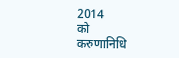2014
को
करुणानिधि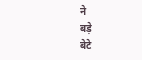ने
बड़े
बेटे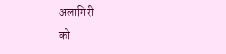अलागिरी
को